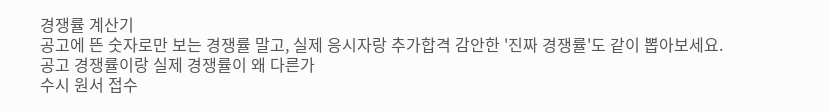경쟁률 계산기
공고에 뜬 숫자로만 보는 경쟁률 말고, 실제 응시자랑 추가합격 감안한 '진짜 경쟁률'도 같이 뽑아보세요.
공고 경쟁률이랑 실제 경쟁률이 왜 다른가
수시 원서 접수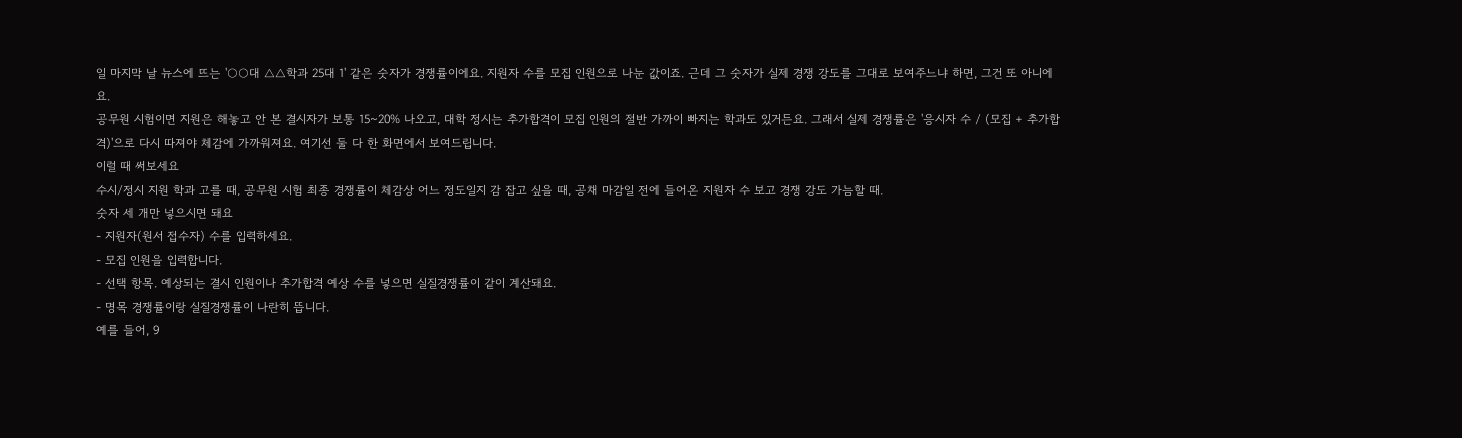일 마지막 날 뉴스에 뜨는 '○○대 △△학과 25대 1' 같은 숫자가 경쟁률이에요. 지원자 수를 모집 인원으로 나눈 값이죠. 근데 그 숫자가 실제 경쟁 강도를 그대로 보여주느냐 하면, 그건 또 아니에요.
공무원 시험이면 지원은 해놓고 안 본 결시자가 보통 15~20% 나오고, 대학 정시는 추가합격이 모집 인원의 절반 가까이 빠지는 학과도 있거든요. 그래서 실제 경쟁률은 '응시자 수 / (모집 + 추가합격)'으로 다시 따져야 체감에 가까워져요. 여기선 둘 다 한 화면에서 보여드립니다.
이럴 때 써보세요
수시/정시 지원 학과 고를 때, 공무원 시험 최종 경쟁률이 체감상 어느 정도일지 감 잡고 싶을 때, 공채 마감일 전에 들어온 지원자 수 보고 경쟁 강도 가늠할 때.
숫자 세 개만 넣으시면 돼요
- 지원자(원서 접수자) 수를 입력하세요.
- 모집 인원을 입력합니다.
- 선택 항목. 예상되는 결시 인원이나 추가합격 예상 수를 넣으면 실질경쟁률이 같이 계산돼요.
- 명목 경쟁률이랑 실질경쟁률이 나란히 뜹니다.
예를 들어, 9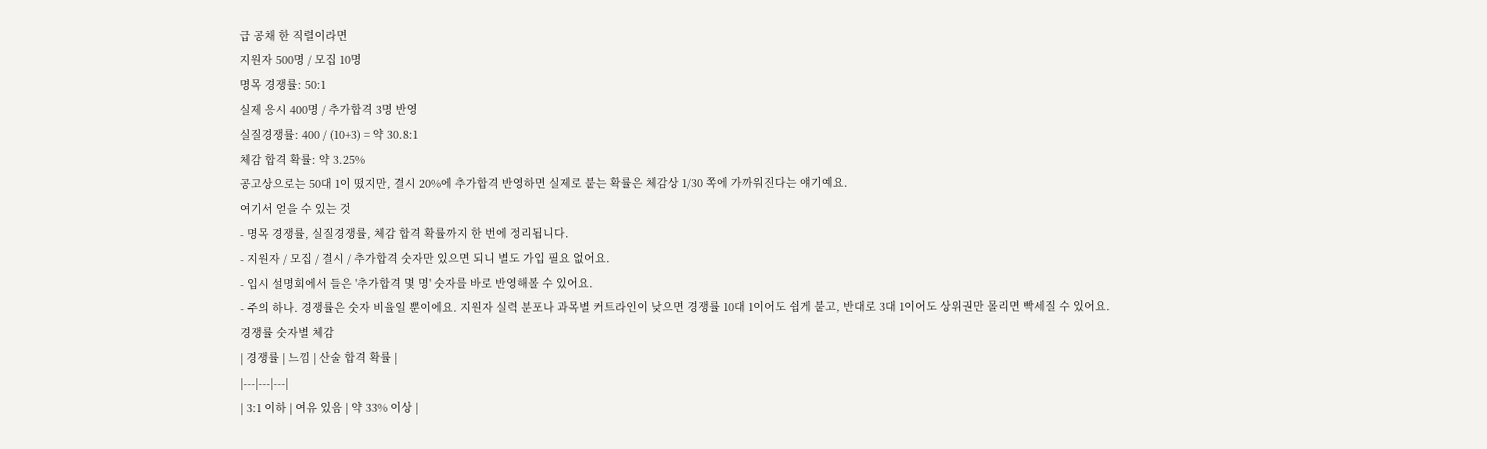급 공채 한 직렬이라면
지원자 500명 / 모집 10명
명목 경쟁률: 50:1
실제 응시 400명 / 추가합격 3명 반영
실질경쟁률: 400 / (10+3) = 약 30.8:1
체감 합격 확률: 약 3.25%
공고상으로는 50대 1이 떴지만, 결시 20%에 추가합격 반영하면 실제로 붙는 확률은 체감상 1/30 쪽에 가까워진다는 얘기예요.
여기서 얻을 수 있는 것
- 명목 경쟁률, 실질경쟁률, 체감 합격 확률까지 한 번에 정리됩니다.
- 지원자 / 모집 / 결시 / 추가합격 숫자만 있으면 되니 별도 가입 필요 없어요.
- 입시 설명회에서 들은 '추가합격 몇 명' 숫자를 바로 반영해볼 수 있어요.
- 주의 하나. 경쟁률은 숫자 비율일 뿐이에요. 지원자 실력 분포나 과목별 커트라인이 낮으면 경쟁률 10대 1이어도 쉽게 붙고, 반대로 3대 1이어도 상위권만 몰리면 빡세질 수 있어요.
경쟁률 숫자별 체감
| 경쟁률 | 느낌 | 산술 합격 확률 |
|---|---|---|
| 3:1 이하 | 여유 있음 | 약 33% 이상 |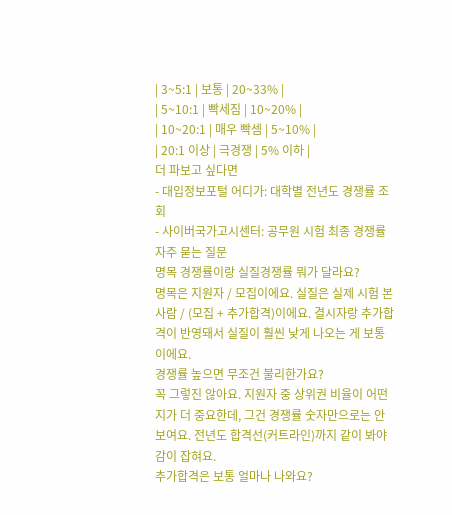| 3~5:1 | 보통 | 20~33% |
| 5~10:1 | 빡세짐 | 10~20% |
| 10~20:1 | 매우 빡셈 | 5~10% |
| 20:1 이상 | 극경쟁 | 5% 이하 |
더 파보고 싶다면
- 대입정보포털 어디가: 대학별 전년도 경쟁률 조회
- 사이버국가고시센터: 공무원 시험 최종 경쟁률
자주 묻는 질문
명목 경쟁률이랑 실질경쟁률 뭐가 달라요?
명목은 지원자 / 모집이에요. 실질은 실제 시험 본 사람 / (모집 + 추가합격)이에요. 결시자랑 추가합격이 반영돼서 실질이 훨씬 낮게 나오는 게 보통이에요.
경쟁률 높으면 무조건 불리한가요?
꼭 그렇진 않아요. 지원자 중 상위권 비율이 어떤지가 더 중요한데, 그건 경쟁률 숫자만으로는 안 보여요. 전년도 합격선(커트라인)까지 같이 봐야 감이 잡혀요.
추가합격은 보통 얼마나 나와요?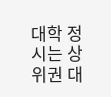대학 정시는 상위권 대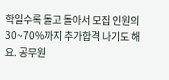학일수록 돌고 돌아서 모집 인원의 30~70%까지 추가합격 나기도 해요. 공무원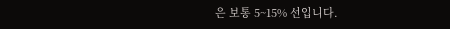은 보통 5~15% 선입니다.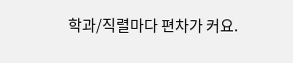학과/직렬마다 편차가 커요.